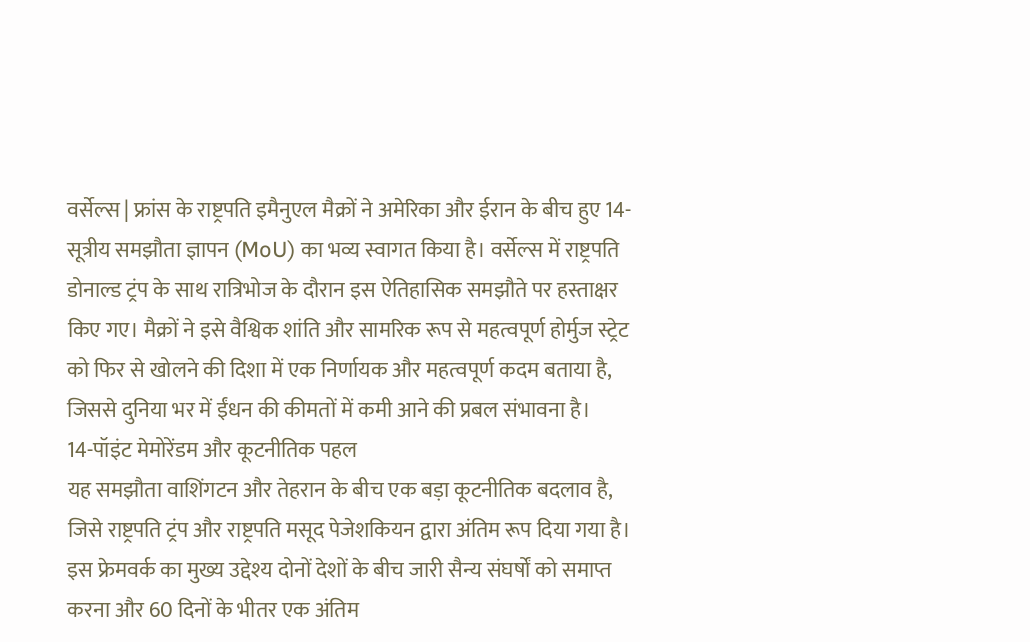वर्सेल्स | फ्रांस के राष्ट्रपति इमैनुएल मैक्रों ने अमेरिका और ईरान के बीच हुए 14-सूत्रीय समझौता ज्ञापन (MoU) का भव्य स्वागत किया है। वर्सेल्स में राष्ट्रपति डोनाल्ड ट्रंप के साथ रात्रिभोज के दौरान इस ऐतिहासिक समझौते पर हस्ताक्षर किए गए। मैक्रों ने इसे वैश्विक शांति और सामरिक रूप से महत्वपूर्ण होर्मुज स्ट्रेट को फिर से खोलने की दिशा में एक निर्णायक और महत्वपूर्ण कदम बताया है, जिससे दुनिया भर में ईंधन की कीमतों में कमी आने की प्रबल संभावना है।
14-पॉइंट मेमोरेंडम और कूटनीतिक पहल
यह समझौता वाशिंगटन और तेहरान के बीच एक बड़ा कूटनीतिक बदलाव है, जिसे राष्ट्रपति ट्रंप और राष्ट्रपति मसूद पेजेशकियन द्वारा अंतिम रूप दिया गया है। इस फ्रेमवर्क का मुख्य उद्देश्य दोनों देशों के बीच जारी सैन्य संघर्षों को समाप्त करना और 60 दिनों के भीतर एक अंतिम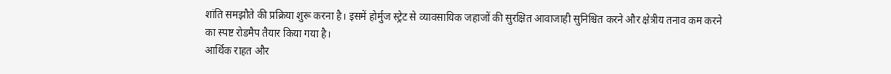शांति समझौते की प्रक्रिया शुरू करना है। इसमें होर्मुज स्ट्रेट से व्यावसायिक जहाजों की सुरक्षित आवाजाही सुनिश्चित करने और क्षेत्रीय तनाव कम करने का स्पष्ट रोडमैप तैयार किया गया है।
आर्थिक राहत और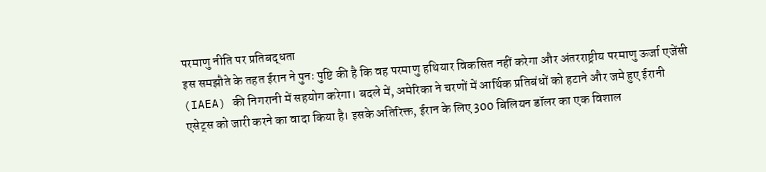परमाणु नीति पर प्रतिबद्धता
इस समझौते के तहत ईरान ने पुनः पुष्टि की है कि वह परमाणु हथियार विकसित नहीं करेगा और अंतरराष्ट्रीय परमाणु ऊर्जा एजेंसी (IAEA) की निगरानी में सहयोग करेगा। बदले में, अमेरिका ने चरणों में आर्थिक प्रतिबंधों को हटाने और जमे हुए ईरानी एसेट्स को जारी करने का वादा किया है। इसके अतिरिक्त, ईरान के लिए 300 बिलियन डॉलर का एक विशाल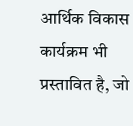आर्थिक विकास कार्यक्रम भी प्रस्तावित है, जो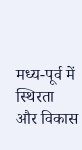मध्य-पूर्व में स्थिरता और विकास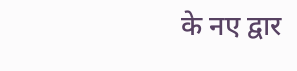के नए द्वार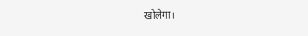खोलेगा।